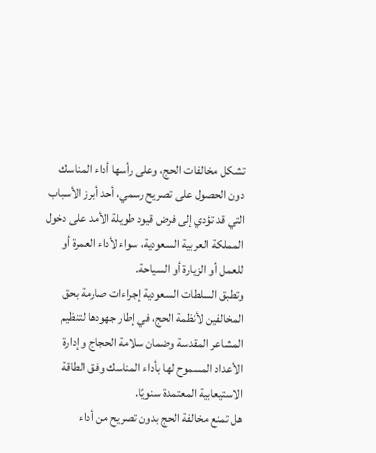تشكل مخالفات الحج، وعلى رأسها أداء المناسك دون الحصول على تصريح رسمي، أحد أبرز الأسباب التي قد تؤدي إلى فرض قيود طويلة الأمد على دخول المملكة العربية السعودية، سواء لأداء العمرة أو للعمل أو الزيارة أو السياحة.
وتطبق السلطات السعودية إجراءات صارمة بحق المخالفين لأنظمة الحج، في إطار جهودها لتنظيم المشاعر المقدسة وضمان سلامة الحجاج وإدارة الأعداد المسموح لها بأداء المناسك وفق الطاقة الاستيعابية المعتمدة سنويًا.
هل تمنع مخالفة الحج بدون تصريح من أداء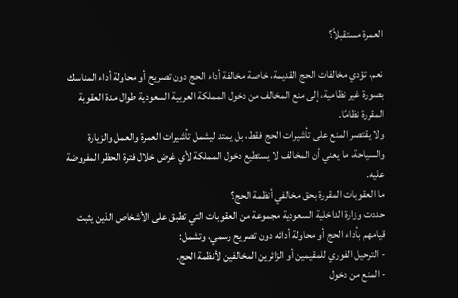العمرة مستقبلاً؟

نعم، تؤدي مخالفات الحج القديمة، خاصة مخالفة أداء الحج دون تصريح أو محاولة أداء المناسك بصورة غير نظامية، إلى منع المخالف من دخول المملكة العربية السعودية طوال مدة العقوبة المقررة نظامًا.
ولا يقتصر المنع على تأشيرات الحج فقط، بل يمتد ليشمل تأشيرات العمرة والعمل والزيارة والسياحة، ما يعني أن المخالف لا يستطيع دخول المملكة لأي غرض خلال فترة الحظر المفروضة عليه.
ما العقوبات المقررة بحق مخالفي أنظمة الحج؟
حددت وزارة الداخلية السعودية مجموعة من العقوبات التي تطبق على الأشخاص الذين يثبت قيامهم بأداء الحج أو محاولة أدائه دون تصريح رسمي، وتشمل:
- الترحيل الفوري للمقيمين أو الزائرين المخالفين لأنظمة الحج.
- المنع من دخول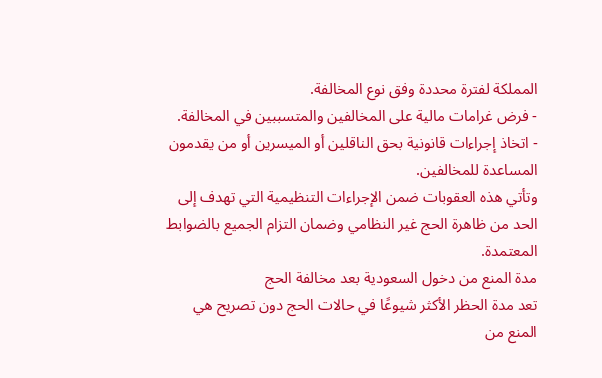المملكة لفترة محددة وفق نوع المخالفة.
- فرض غرامات مالية على المخالفين والمتسببين في المخالفة.
- اتخاذ إجراءات قانونية بحق الناقلين أو الميسرين أو من يقدمون المساعدة للمخالفين.
وتأتي هذه العقوبات ضمن الإجراءات التنظيمية التي تهدف إلى الحد من ظاهرة الحج غير النظامي وضمان التزام الجميع بالضوابط المعتمدة.
مدة المنع من دخول السعودية بعد مخالفة الحج
تعد مدة الحظر الأكثر شيوعًا في حالات الحج دون تصريح هي المنع من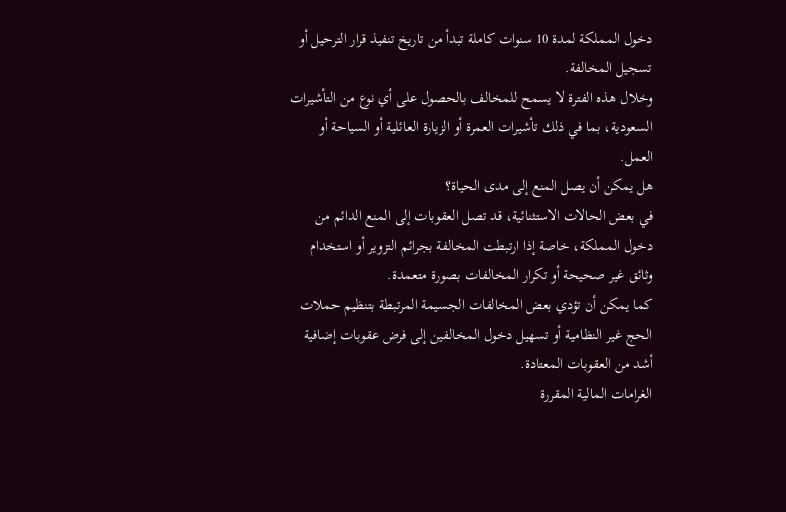دخول المملكة لمدة 10 سنوات كاملة تبدأ من تاريخ تنفيذ قرار الترحيل أو تسجيل المخالفة.
وخلال هذه الفترة لا يسمح للمخالف بالحصول على أي نوع من التأشيرات السعودية، بما في ذلك تأشيرات العمرة أو الزيارة العائلية أو السياحة أو العمل.
هل يمكن أن يصل المنع إلى مدى الحياة؟
في بعض الحالات الاستثنائية، قد تصل العقوبات إلى المنع الدائم من دخول المملكة، خاصة إذا ارتبطت المخالفة بجرائم التزوير أو استخدام وثائق غير صحيحة أو تكرار المخالفات بصورة متعمدة.
كما يمكن أن تؤدي بعض المخالفات الجسيمة المرتبطة بتنظيم حملات الحج غير النظامية أو تسهيل دخول المخالفين إلى فرض عقوبات إضافية أشد من العقوبات المعتادة.
الغرامات المالية المقررة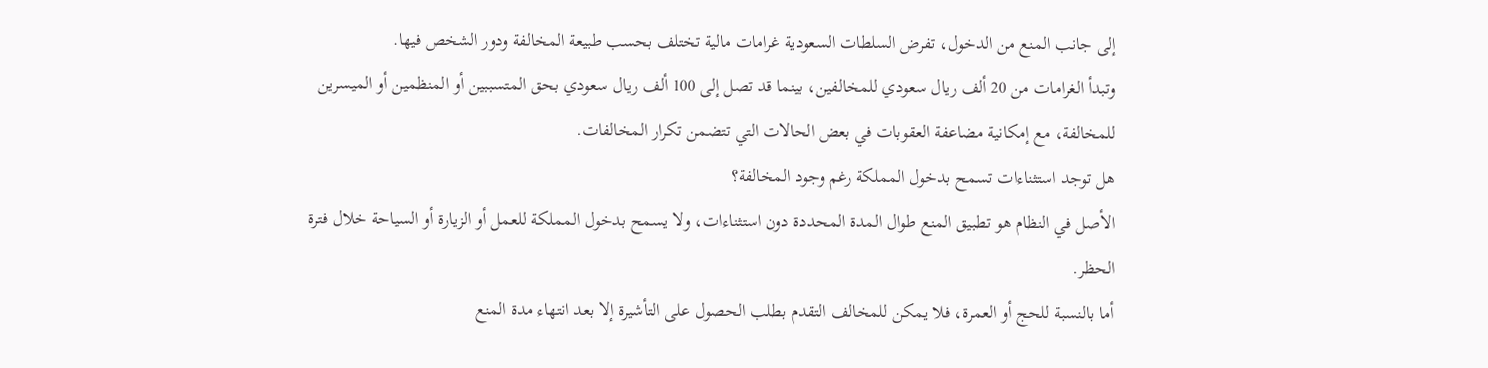إلى جانب المنع من الدخول، تفرض السلطات السعودية غرامات مالية تختلف بحسب طبيعة المخالفة ودور الشخص فيها.
وتبدأ الغرامات من 20 ألف ريال سعودي للمخالفين، بينما قد تصل إلى 100 ألف ريال سعودي بحق المتسببين أو المنظمين أو الميسرين للمخالفة، مع إمكانية مضاعفة العقوبات في بعض الحالات التي تتضمن تكرار المخالفات.
هل توجد استثناءات تسمح بدخول المملكة رغم وجود المخالفة؟
الأصل في النظام هو تطبيق المنع طوال المدة المحددة دون استثناءات، ولا يسمح بدخول المملكة للعمل أو الزيارة أو السياحة خلال فترة الحظر.
أما بالنسبة للحج أو العمرة، فلا يمكن للمخالف التقدم بطلب الحصول على التأشيرة إلا بعد انتهاء مدة المنع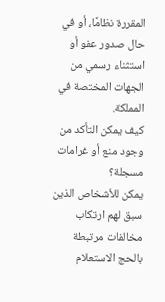المقررة نظامًا، أو في حال صدور عفو أو استثناء رسمي من الجهات المختصة في المملكة.
كيف يمكن التأكد من وجود منع أو غرامات مسجلة؟
يمكن للأشخاص الذين سبق لهم ارتكاب مخالفات مرتبطة بالحج الاستعلام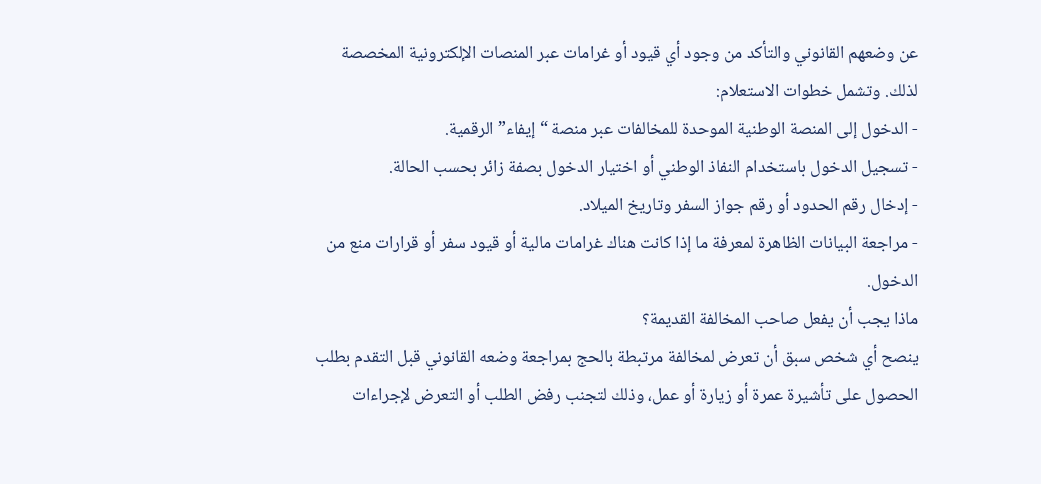عن وضعهم القانوني والتأكد من وجود أي قيود أو غرامات عبر المنصات الإلكترونية المخصصة لذلك. وتشمل خطوات الاستعلام:
- الدخول إلى المنصة الوطنية الموحدة للمخالفات عبر منصة “إيفاء” الرقمية.
- تسجيل الدخول باستخدام النفاذ الوطني أو اختيار الدخول بصفة زائر بحسب الحالة.
- إدخال رقم الحدود أو رقم جواز السفر وتاريخ الميلاد.
- مراجعة البيانات الظاهرة لمعرفة ما إذا كانت هناك غرامات مالية أو قيود سفر أو قرارات منع من الدخول.
ماذا يجب أن يفعل صاحب المخالفة القديمة؟
ينصح أي شخص سبق أن تعرض لمخالفة مرتبطة بالحج بمراجعة وضعه القانوني قبل التقدم بطلب الحصول على تأشيرة عمرة أو زيارة أو عمل، وذلك لتجنب رفض الطلب أو التعرض لإجراءات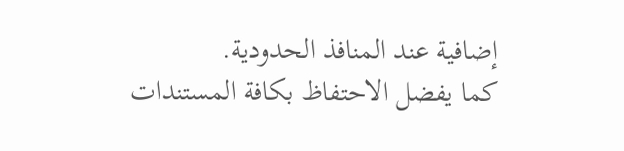إضافية عند المنافذ الحدودية.
كما يفضل الاحتفاظ بكافة المستندات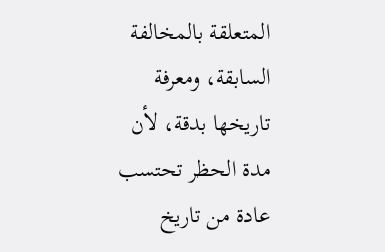المتعلقة بالمخالفة السابقة، ومعرفة تاريخها بدقة، لأن مدة الحظر تحتسب عادة من تاريخ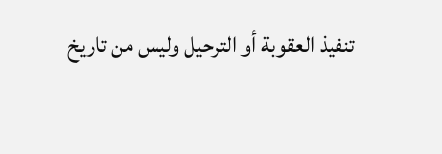تنفيذ العقوبة أو الترحيل وليس من تاريخ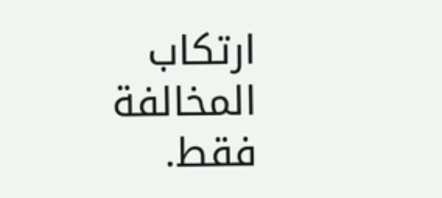ارتكاب المخالفة فقط.